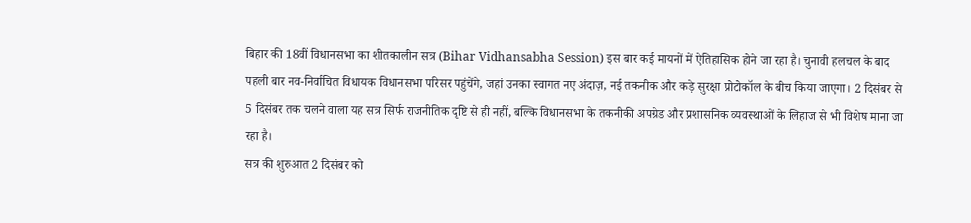बिहार की 18वीं विधानसभा का शीतकालीन सत्र (Bihar Vidhansabha Session) इस बार कई मायनों में ऐतिहासिक होने जा रहा है। चुनावी हलचल के बाद पहली बार नव-निर्वाचित विधायक विधानसभा परिसर पहुंचेंगे, जहां उनका स्वागत नए अंदाज़, नई तकनीक और कड़े सुरक्षा प्रोटोकॉल के बीच किया जाएगा। 2 दिसंबर से 5 दिसंबर तक चलने वाला यह सत्र सिर्फ राजनीतिक दृष्टि से ही नहीं, बल्कि विधानसभा के तकनीकी अपग्रेड और प्रशासनिक व्यवस्थाओं के लिहाज से भी विशेष माना जा रहा है।
सत्र की शुरुआत 2 दिसंबर को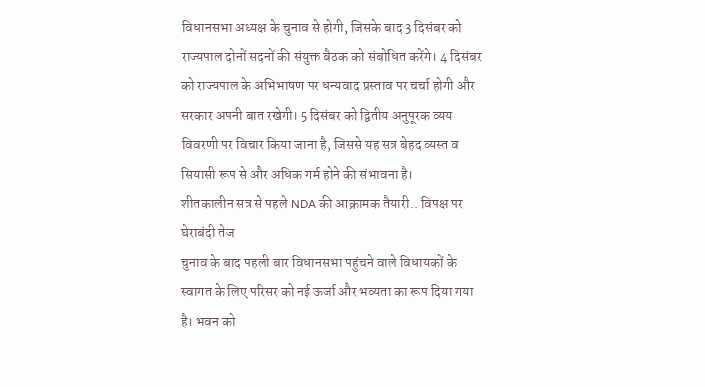विधानसभा अध्यक्ष के चुनाव से होगी, जिसके बाद 3 दिसंबर को राज्यपाल दोनों सदनों की संयुक्त बैठक को संबोधित करेंगे। 4 दिसंबर को राज्यपाल के अभिभाषण पर धन्यवाद प्रस्ताव पर चर्चा होगी और सरकार अपनी बात रखेगी। 5 दिसंबर को द्वितीय अनुपूरक व्यय विवरणी पर विचार किया जाना है, जिससे यह सत्र बेहद व्यस्त व सियासी रूप से और अधिक गर्म होने की संभावना है।
शीतकालीन सत्र से पहले NDA की आक्रामक तैयारी.. विपक्ष पर घेराबंदी तेज
चुनाव के बाद पहली बार विधानसभा पहुंचने वाले विधायकों के स्वागत के लिए परिसर को नई ऊर्जा और भव्यता का रूप दिया गया है। भवन को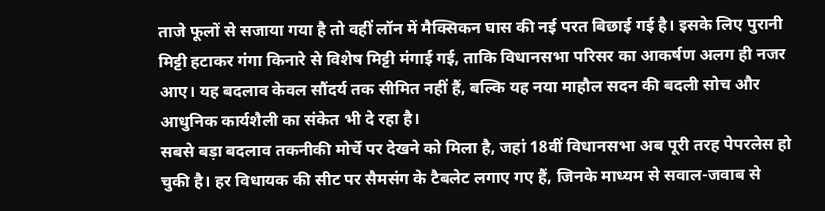ताजे फूलों से सजाया गया है तो वहीं लॉन में मैक्सिकन घास की नई परत बिछाई गई है। इसके लिए पुरानी मिट्टी हटाकर गंगा किनारे से विशेष मिट्टी मंगाई गई, ताकि विधानसभा परिसर का आकर्षण अलग ही नजर आए। यह बदलाव केवल सौंदर्य तक सीमित नहीं हैं, बल्कि यह नया माहौल सदन की बदली सोच और आधुनिक कार्यशैली का संकेत भी दे रहा है।
सबसे बड़ा बदलाव तकनीकी मोर्चे पर देखने को मिला है, जहां 18वीं विधानसभा अब पूरी तरह पेपरलेस हो चुकी है। हर विधायक की सीट पर सैमसंग के टैबलेट लगाए गए हैं, जिनके माध्यम से सवाल-जवाब से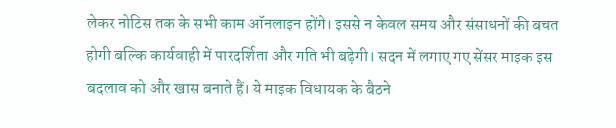लेकर नोटिस तक के सभी काम ऑनलाइन होंगे। इससे न केवल समय और संसाधनों की बचत होगी बल्कि कार्यवाही में पारदर्शिता और गति भी बढ़ेगी। सदन में लगाए गए सेंसर माइक इस बदलाव को और खास बनाते हैं। ये माइक विधायक के बैठने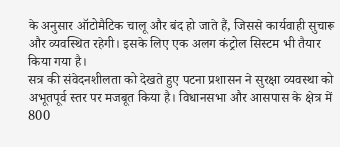के अनुसार ऑटोमैटिक चालू और बंद हो जाते हैं, जिससे कार्यवाही सुचारू और व्यवस्थित रहेगी। इसके लिए एक अलग कंट्रोल सिस्टम भी तैयार किया गया है।
सत्र की संवेदनशीलता को देखते हुए पटना प्रशासन ने सुरक्षा व्यवस्था को अभूतपूर्व स्तर पर मजबूत किया है। विधानसभा और आसपास के क्षेत्र में 800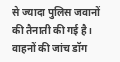से ज्यादा पुलिस जवानों की तैनाती की गई है। वाहनों की जांच डॉग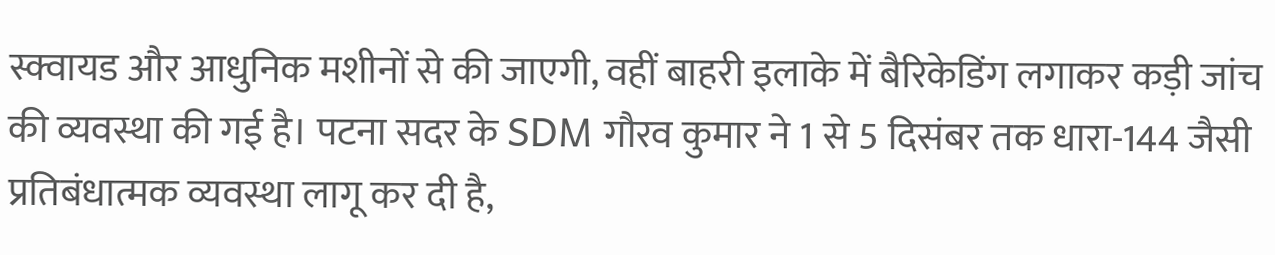स्क्वायड और आधुनिक मशीनों से की जाएगी, वहीं बाहरी इलाके में बैरिकेडिंग लगाकर कड़ी जांच की व्यवस्था की गई है। पटना सदर के SDM गौरव कुमार ने 1 से 5 दिसंबर तक धारा-144 जैसी प्रतिबंधात्मक व्यवस्था लागू कर दी है,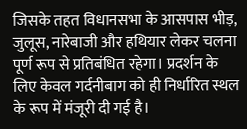जिसके तहत विधानसभा के आसपास भीड़, जुलूस, नारेबाजी और हथियार लेकर चलना पूर्ण रूप से प्रतिबंधित रहेगा। प्रदर्शन के लिए केवल गर्दनीबाग को ही निर्धारित स्थल के रूप में मंजूरी दी गई है।